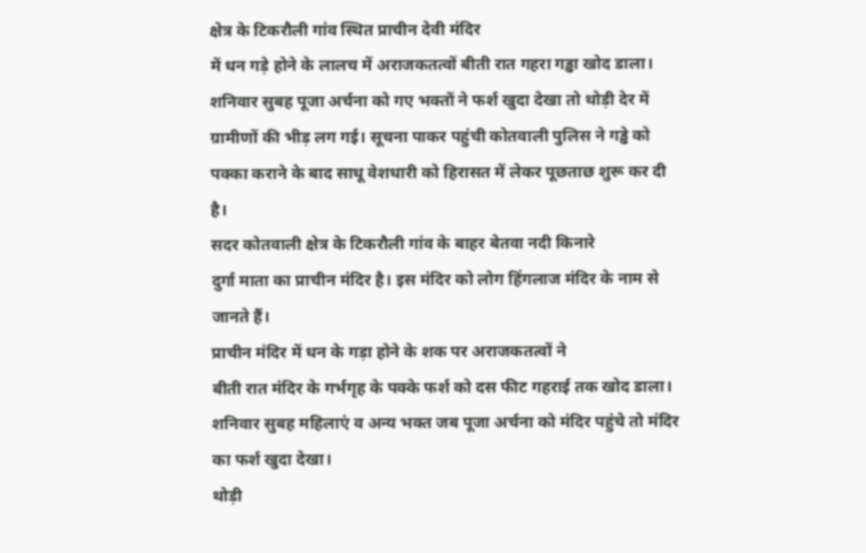क्षेत्र के टिकरौली गांव स्थित प्राचीन देवी मंदिर
में धन गड़े होने के लालच में अराजकतत्वों बीती रात गहरा गड्ढा खोद डाला।
शनिवार सुबह पूजा अर्चना को गए भक्तों ने फर्श खुदा देखा तो थोड़ी देर में
ग्रामीणों की भीड़ लग गई। सूचना पाकर पहुंची कोतवाली पुलिस ने गड्ढे को
पक्का कराने के बाद साधू वेशधारी को हिरासत में लेकर पूछताछ शुरू कर दी
है।
सदर कोतवाली क्षेत्र के टिकरौली गांव के बाहर बेतवा नदी किनारे
दुर्गा माता का प्राचीन मंदिर है। इस मंदिर को लोग हिंगलाज मंदिर के नाम से
जानते हैं।
प्राचीन मंदिर में धन के गड़ा होने के शक पर अराजकतत्वों ने
बीती रात मंदिर के गर्भगृह के पक्के फर्श को दस फीट गहराई तक खोद डाला।
शनिवार सुबह महिलाएं व अन्य भक्त जब पूजा अर्चना को मंदिर पहुंचे तो मंदिर
का फर्श खुदा देखा।
थोड़ी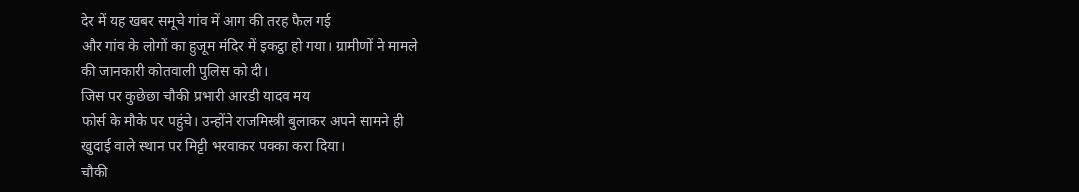देर में यह खबर समूचे गांव में आग की तरह फैल गई
और गांव के लोगों का हुजूम मंदिर में इकट्ठा हो गया। ग्रामीणों ने मामले
की जानकारी कोतवाली पुलिस को दी।
जिस पर कुछेछा चौकी प्रभारी आरडी यादव मय
फोर्स के मौके पर पहुंचे। उन्होंने राजमिस्त्री बुलाकर अपने सामने ही
खुदाई वाले स्थान पर मिट्टी भरवाकर पक्का करा दिया।
चौकी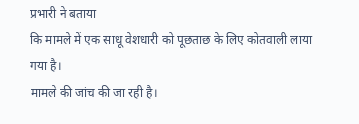प्रभारी ने बताया
कि मामले में एक साधू वेशधारी को पूछताछ के लिए कोतवाली लाया गया है।
मामले की जांच की जा रही है।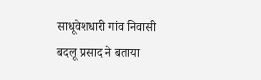साधूवेशधारी गांव निवासी बदलू प्रसाद ने बताया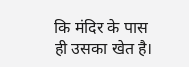कि मंदिर के पास ही उसका खेत है।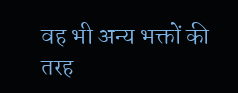वह भी अन्य भक्तों की तरह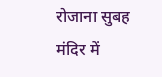रोजाना सुबह
मंदिर में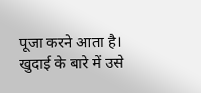पूजा करने आता है। खुदाई के बारे में उसे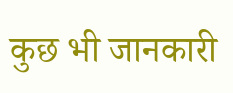कुछ भी जानकारी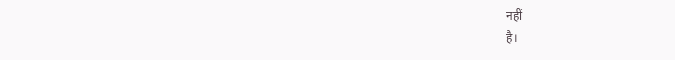नहीं
है।